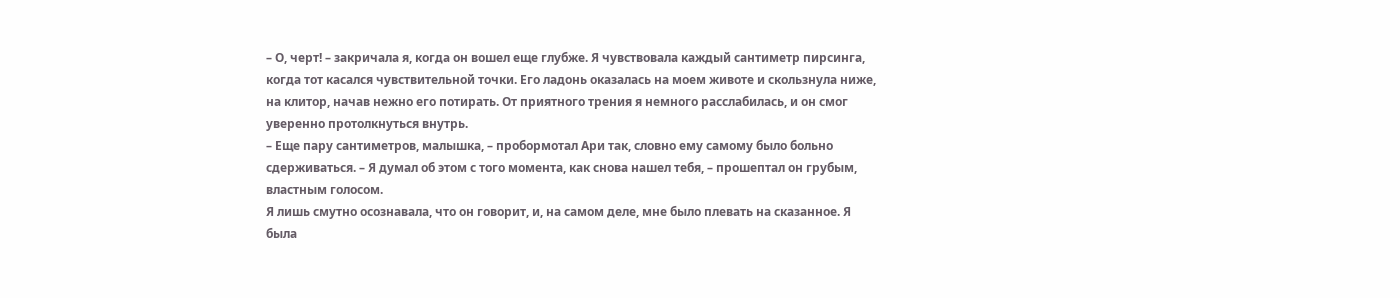– О, черт! – закричала я, когда он вошел еще глубже. Я чувствовала каждый сантиметр пирсинга, когда тот касался чувствительной точки. Его ладонь оказалась на моем животе и скользнула ниже, на клитор, начав нежно его потирать. От приятного трения я немного расслабилась, и он смог уверенно протолкнуться внутрь.
– Еще пару сантиметров, малышка, – пробормотал Ари так, словно ему самому было больно сдерживаться. – Я думал об этом с того момента, как снова нашел тебя, – прошептал он грубым, властным голосом.
Я лишь смутно осознавала, что он говорит, и, на самом деле, мне было плевать на сказанное. Я была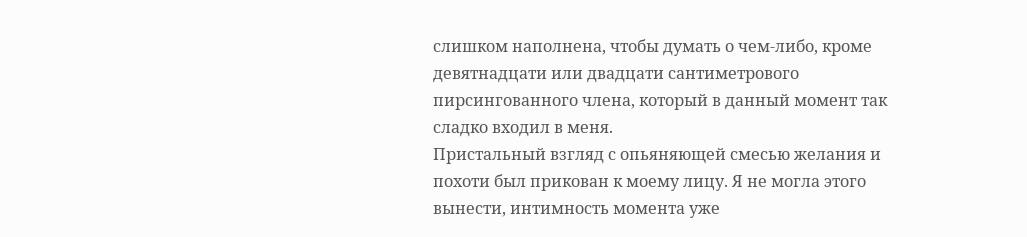слишком наполнена, чтобы думать о чем-либо, кроме девятнадцати или двадцати сантиметрового пирсингованного члена, который в данный момент так сладко входил в меня.
Пристальный взгляд с опьяняющей смесью желания и похоти был прикован к моему лицу. Я не могла этого вынести, интимность момента уже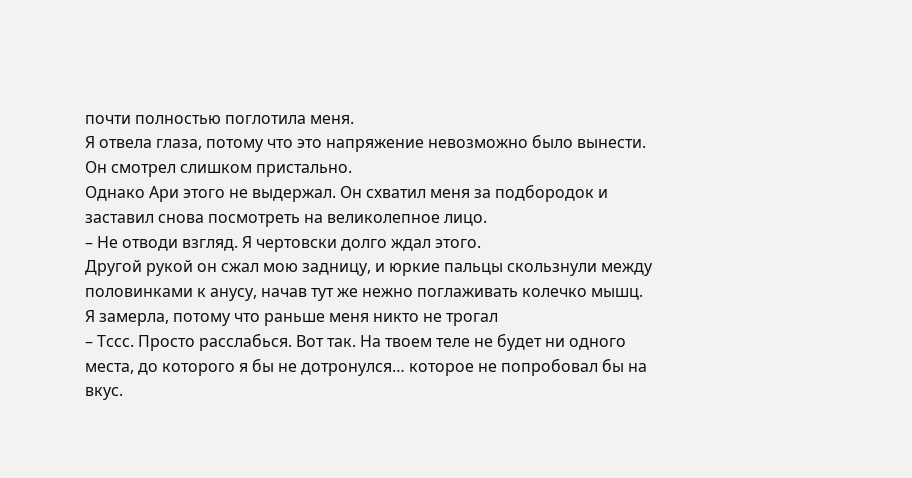почти полностью поглотила меня.
Я отвела глаза, потому что это напряжение невозможно было вынести. Он смотрел слишком пристально.
Однако Ари этого не выдержал. Он схватил меня за подбородок и заставил снова посмотреть на великолепное лицо.
– Не отводи взгляд. Я чертовски долго ждал этого.
Другой рукой он сжал мою задницу, и юркие пальцы скользнули между половинками к анусу, начав тут же нежно поглаживать колечко мышц. Я замерла, потому что раньше меня никто не трогал
– Тссс. Просто расслабься. Вот так. На твоем теле не будет ни одного места, до которого я бы не дотронулся… которое не попробовал бы на вкус.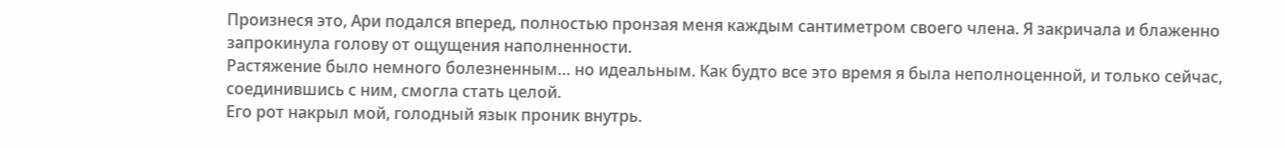Произнеся это, Ари подался вперед, полностью пронзая меня каждым сантиметром своего члена. Я закричала и блаженно запрокинула голову от ощущения наполненности.
Растяжение было немного болезненным… но идеальным. Как будто все это время я была неполноценной, и только сейчас, соединившись с ним, смогла стать целой.
Его рот накрыл мой, голодный язык проник внутрь.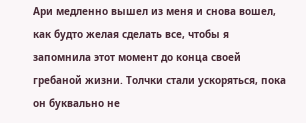Ари медленно вышел из меня и снова вошел, как будто желая сделать все, чтобы я запомнила этот момент до конца своей гребаной жизни. Толчки стали ускоряться, пока он буквально не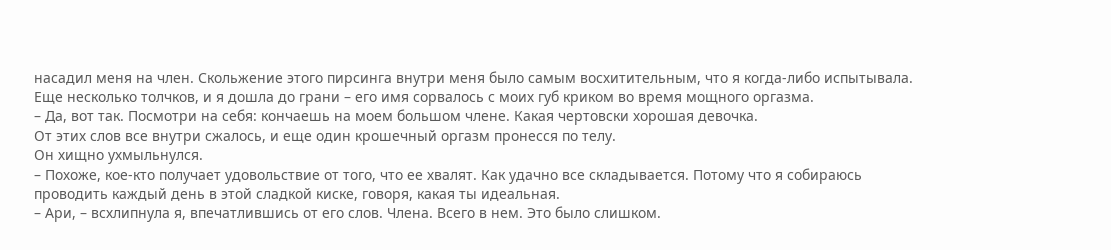насадил меня на член. Скольжение этого пирсинга внутри меня было самым восхитительным, что я когда-либо испытывала.
Еще несколько толчков, и я дошла до грани – его имя сорвалось с моих губ криком во время мощного оргазма.
– Да, вот так. Посмотри на себя: кончаешь на моем большом члене. Какая чертовски хорошая девочка.
От этих слов все внутри сжалось, и еще один крошечный оргазм пронесся по телу.
Он хищно ухмыльнулся.
– Похоже, кое-кто получает удовольствие от того, что ее хвалят. Как удачно все складывается. Потому что я собираюсь проводить каждый день в этой сладкой киске, говоря, какая ты идеальная.
– Ари, – всхлипнула я, впечатлившись от его слов. Члена. Всего в нем. Это было слишком.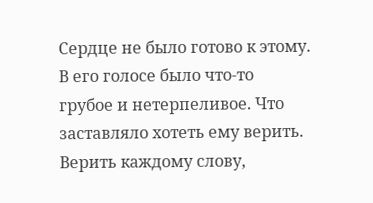Сердце не было готово к этому.
В его голосе было что-то грубое и нетерпеливое. Что заставляло хотеть ему верить. Верить каждому слову,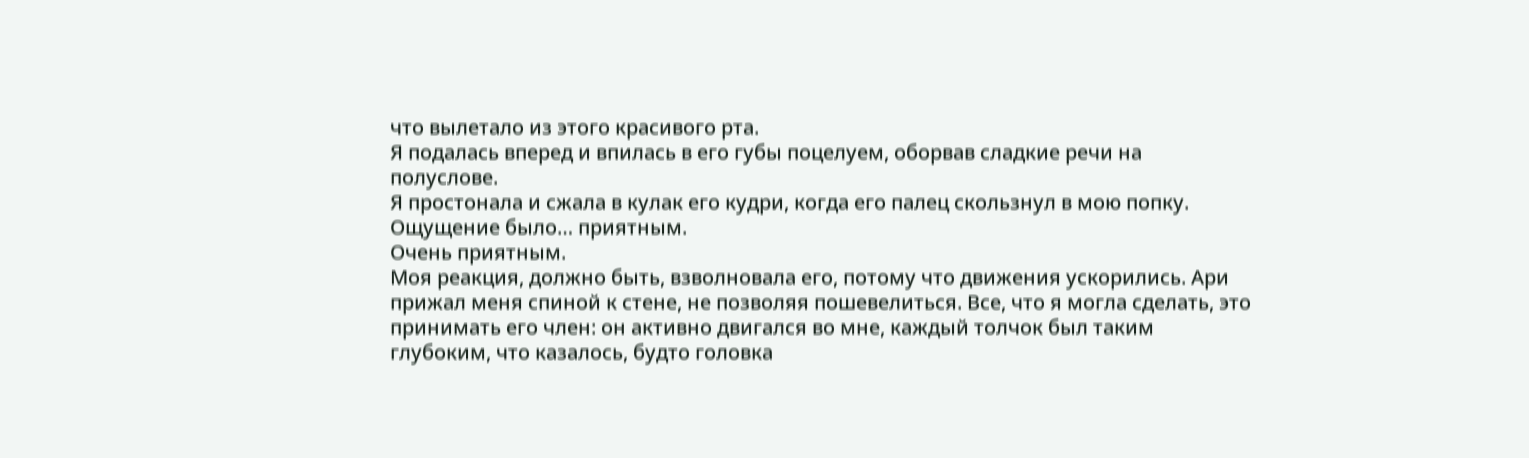что вылетало из этого красивого рта.
Я подалась вперед и впилась в его губы поцелуем, оборвав сладкие речи на полуслове.
Я простонала и сжала в кулак его кудри, когда его палец скользнул в мою попку.
Ощущение было… приятным.
Очень приятным.
Моя реакция, должно быть, взволновала его, потому что движения ускорились. Ари прижал меня спиной к стене, не позволяя пошевелиться. Все, что я могла сделать, это принимать его член: он активно двигался во мне, каждый толчок был таким глубоким, что казалось, будто головка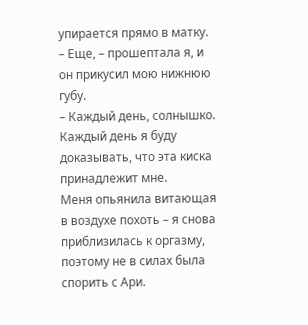упирается прямо в матку.
– Еще, – прошептала я, и он прикусил мою нижнюю губу.
– Каждый день, солнышко. Каждый день я буду доказывать, что эта киска принадлежит мне.
Меня опьянила витающая в воздухе похоть – я снова приблизилась к оргазму, поэтому не в силах была спорить с Ари.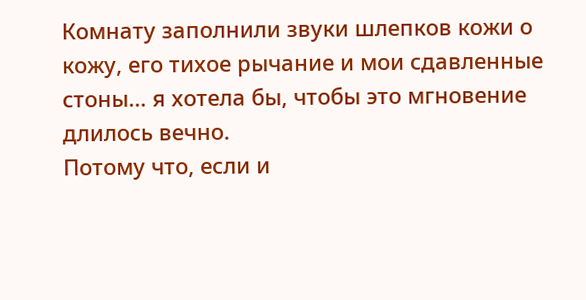Комнату заполнили звуки шлепков кожи о кожу, его тихое рычание и мои сдавленные стоны… я хотела бы, чтобы это мгновение длилось вечно.
Потому что, если и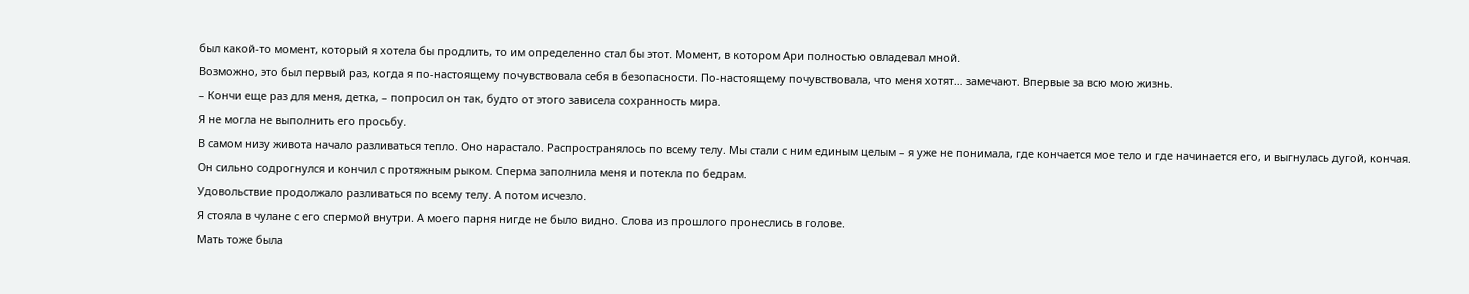был какой-то момент, который я хотела бы продлить, то им определенно стал бы этот. Момент, в котором Ари полностью овладевал мной.
Возможно, это был первый раз, когда я по-настоящему почувствовала себя в безопасности. По-настоящему почувствовала, что меня хотят… замечают. Впервые за всю мою жизнь.
– Кончи еще раз для меня, детка, – попросил он так, будто от этого зависела сохранность мира.
Я не могла не выполнить его просьбу.
В самом низу живота начало разливаться тепло. Оно нарастало. Распространялось по всему телу. Мы стали с ним единым целым – я уже не понимала, где кончается мое тело и где начинается его, и выгнулась дугой, кончая.
Он сильно содрогнулся и кончил с протяжным рыком. Сперма заполнила меня и потекла по бедрам.
Удовольствие продолжало разливаться по всему телу. А потом исчезло.
Я стояла в чулане с его спермой внутри. А моего парня нигде не было видно. Слова из прошлого пронеслись в голове.
Мать тоже была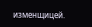изменщицей.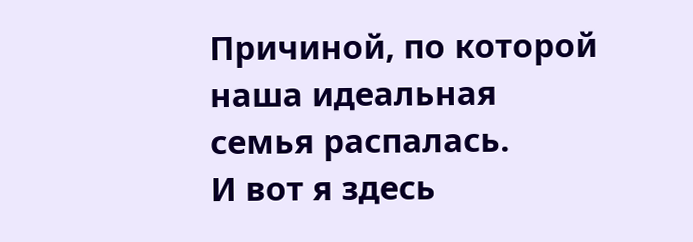Причиной, по которой наша идеальная семья распалась.
И вот я здесь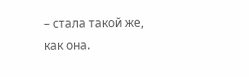– стала такой же, как она.